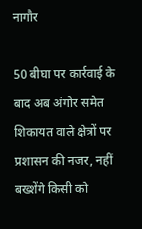नागौर

50 बीघा पर कार्रवाई के बाद अब अंगोर समेत शिकायत वाले क्षेत्रों पर प्रशासन की नजर, नहीं बख्शेंगे किसी को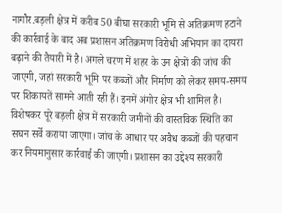नागौर.बड़ली क्षेत्र में करीब 50 बीघा सरकारी भूमि से अतिक्रमण हटाने की कार्रवाई के बाद अब प्रशासन अतिक्रमण विरोधी अभियान का दायरा बढ़ाने की तैयारी में है। अगले चरण में शहर के उन क्षेत्रों की जांच की जाएगी, जहां सरकारी भूमि पर कब्जों और निर्माण को लेकर समय-समय पर शिकायतें सामने आती रही हैं। इनमें अंगोर क्षेत्र भी शामिल है। विशेषकर पूरे बड़ली क्षेत्र में सरकारी जमीनों की वास्तविक स्थिति का सघन सर्वे कराया जाएगा। जांच के आधार पर अवैध कब्जों की पहचान कर नियमानुसार कार्रवाई की जाएगी। प्रशासन का उद्देश्य सरकारी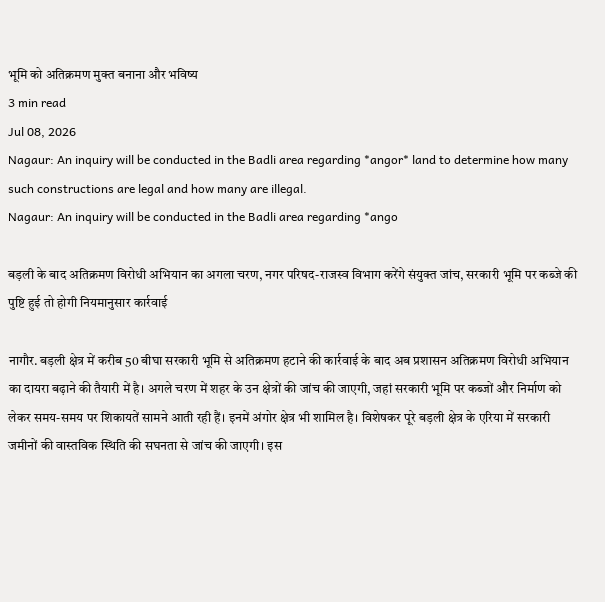भूमि को अतिक्रमण मुक्त बनाना और भविष्य
3 min read
Jul 08, 2026
Nagaur: An inquiry will be conducted in the Badli area regarding *angor* land to determine how many such constructions are legal and how many are illegal.
Nagaur: An inquiry will be conducted in the Badli area regarding *ango

बड़ली के बाद अतिक्रमण विरोधी अभियान का अगला चरण, नगर परिषद-राजस्व विभाग करेंगे संयुक्त जांच, सरकारी भूमि पर कब्जे की पुष्टि हुई तो होगी नियमानुसार कार्रवाई

नागौर. बड़ली क्षेत्र में करीब 50 बीघा सरकारी भूमि से अतिक्रमण हटाने की कार्रवाई के बाद अब प्रशासन अतिक्रमण विरोधी अभियान का दायरा बढ़ाने की तैयारी में है। अगले चरण में शहर के उन क्षेत्रों की जांच की जाएगी, जहां सरकारी भूमि पर कब्जों और निर्माण को लेकर समय-समय पर शिकायतें सामने आती रही हैं। इनमें अंगोर क्षेत्र भी शामिल है। विशेषकर पूरे बड़ली क्षेत्र के एरिया में सरकारी जमीनों की वास्तविक स्थिति की सघनता से जांच की जाएगी। इस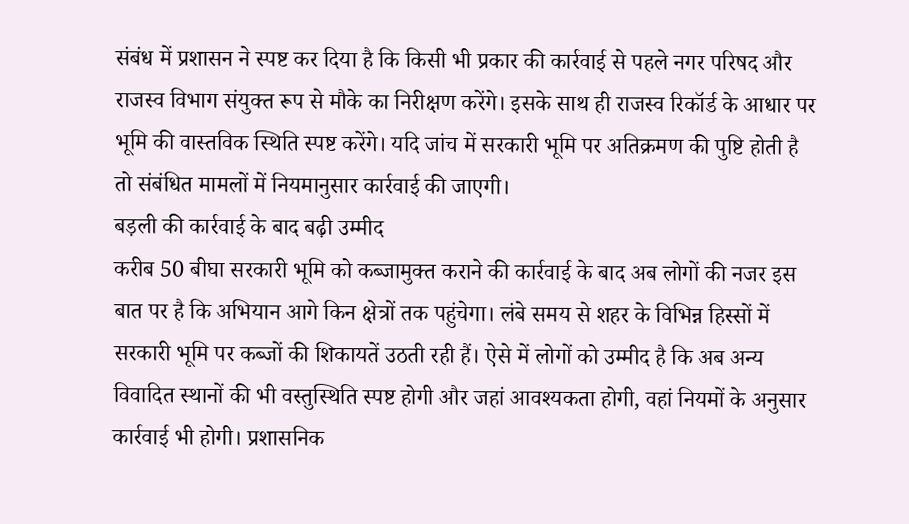संबंध में प्रशासन ने स्पष्ट कर दिया है कि किसी भी प्रकार की कार्रवाई से पहले नगर परिषद और राजस्व विभाग संयुक्त रूप से मौके का निरीक्षण करेंगे। इसके साथ ही राजस्व रिकॉर्ड के आधार पर भूमि की वास्तविक स्थिति स्पष्ट करेंगे। यदि जांच में सरकारी भूमि पर अतिक्रमण की पुष्टि होती है तो संबंधित मामलों में नियमानुसार कार्रवाई की जाएगी।
बड़ली की कार्रवाई के बाद बढ़ी उम्मीद
करीब 50 बीघा सरकारी भूमि को कब्जामुक्त कराने की कार्रवाई के बाद अब लोगों की नजर इस बात पर है कि अभियान आगे किन क्षेत्रों तक पहुंचेगा। लंबे समय से शहर के विभिन्न हिस्सों में सरकारी भूमि पर कब्जों की शिकायतें उठती रही हैं। ऐसे में लोगों को उम्मीद है कि अब अन्य विवादित स्थानों की भी वस्तुस्थिति स्पष्ट होगी और जहां आवश्यकता होगी, वहां नियमों के अनुसार कार्रवाई भी होगी। प्रशासनिक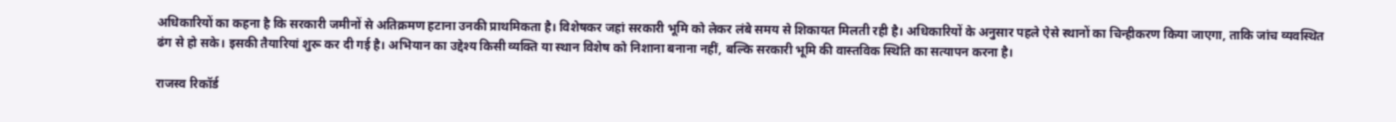अधिकारियों का कहना है कि सरकारी जमीनों से अतिक्रमण हटाना उनकी प्राथमिकता है। विशेषकर जहां सरकारी भूमि को लेकर लंबे समय से शिकायत मिलती रही है। अधिकारियों के अनुसार पहले ऐसे स्थानों का चिन्हीकरण किया जाएगा, ताकि जांच व्यवस्थित ढंग से हो सके। इसकी तैयारियां शुरू कर दी गई है। अभियान का उद्देश्य किसी व्यक्ति या स्थान विशेष को निशाना बनाना नहीं, बल्कि सरकारी भूमि की वास्तविक स्थिति का सत्यापन करना है।

राजस्व रिकॉर्ड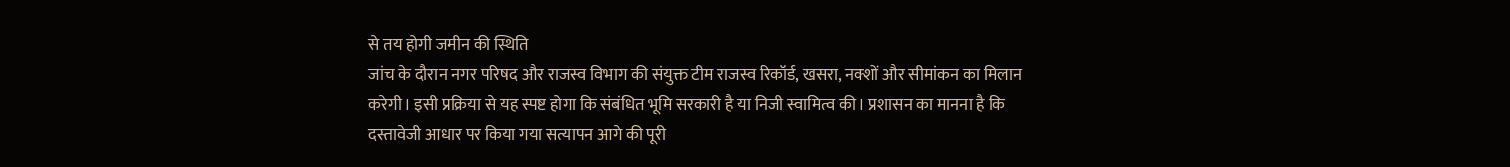से तय होगी जमीन की स्थिति
जांच के दौरान नगर परिषद और राजस्व विभाग की संयुक्त टीम राजस्व रिकॉर्ड, खसरा, नक्शों और सीमांकन का मिलान करेगी। इसी प्रक्रिया से यह स्पष्ट होगा कि संबंधित भूमि सरकारी है या निजी स्वामित्व की। प्रशासन का मानना है कि दस्तावेजी आधार पर किया गया सत्यापन आगे की पूरी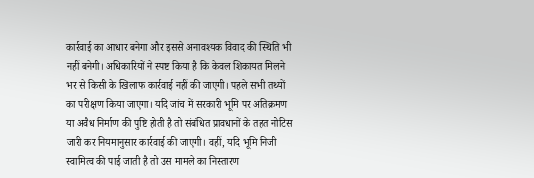कार्रवाई का आधार बनेगा और इससे अनावश्यक विवाद की स्थिति भी नहीं बनेगी। अधिकारियों ने स्पष्ट किया है कि केवल शिकायत मिलने भर से किसी के खिलाफ कार्रवाई नहीं की जाएगी। पहले सभी तथ्यों का परीक्षण किया जाएगा। यदि जांच में सरकारी भूमि पर अतिक्रमण या अवैध निर्माण की पुष्टि होती है तो संबंधित प्रावधानों के तहत नोटिस जारी कर नियमानुसार कार्रवाई की जाएगी। वहीं, यदि भूमि निजी स्वामित्व की पाई जाती है तो उस मामले का निस्तारण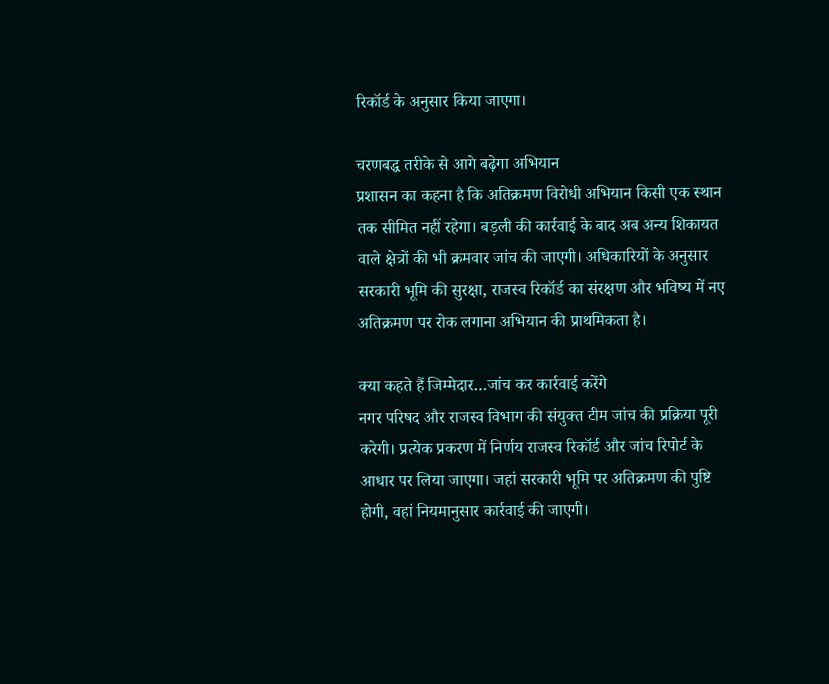रिकॉर्ड के अनुसार किया जाएगा।

चरणबद्ध तरीके से आगे बढ़ेगा अभियान
प्रशासन का कहना है कि अतिक्रमण विरोधी अभियान किसी एक स्थान तक सीमित नहीं रहेगा। बड़ली की कार्रवाई के बाद अब अन्य शिकायत वाले क्षेत्रों की भी क्रमवार जांच की जाएगी। अधिकारियों के अनुसार सरकारी भूमि की सुरक्षा, राजस्व रिकॉर्ड का संरक्षण और भविष्य में नए अतिक्रमण पर रोक लगाना अभियान की प्राथमिकता है।

क्या कहते हैं जिम्मेदार…जांच कर कार्रवाई करेंगे
नगर परिषद और राजस्व विभाग की संयुक्त टीम जांच की प्रक्रिया पूरी करेगी। प्रत्येक प्रकरण में निर्णय राजस्व रिकॉर्ड और जांच रिपोर्ट के आधार पर लिया जाएगा। जहां सरकारी भूमि पर अतिक्रमण की पुष्टि होगी, वहां नियमानुसार कार्रवाई की जाएगी।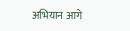अभियान आगे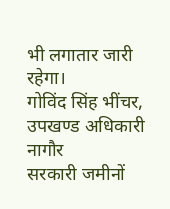भी लगातार जारी रहेगा।
गोविंद सिंह भींचर, उपखण्ड अधिकारी नागौर
सरकारी जमीनों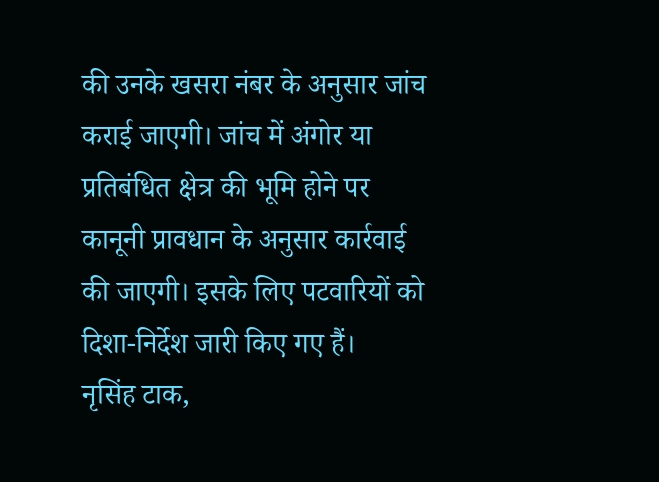की उनके खसरा नंबर के अनुसार जांच कराई जाएगी। जांच में अंगोर या प्रतिबंधित क्षेत्र की भूमि होने पर कानूनी प्रावधान के अनुसार कार्रवाई की जाएगी। इसके लिए पटवारियों को दिशा-निर्देश जारी किए गए हैं।
नृसिंह टाक,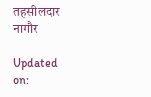तहसीलदार नागौर

Updated on: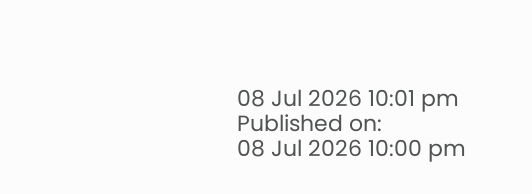08 Jul 2026 10:01 pm
Published on:
08 Jul 2026 10:00 pm